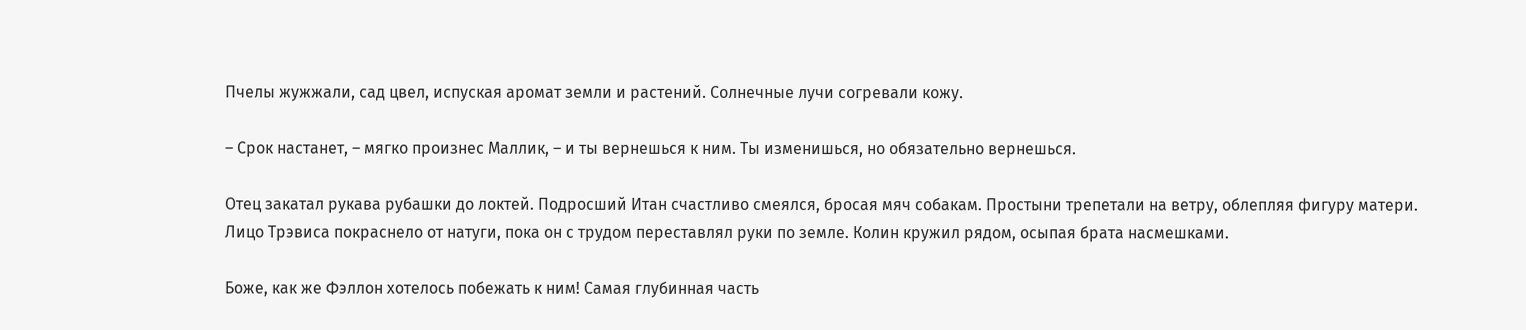Пчелы жужжали, сад цвел, испуская аромат земли и растений. Солнечные лучи согревали кожу.

– Срок настанет, – мягко произнес Маллик, – и ты вернешься к ним. Ты изменишься, но обязательно вернешься.

Отец закатал рукава рубашки до локтей. Подросший Итан счастливо смеялся, бросая мяч собакам. Простыни трепетали на ветру, облепляя фигуру матери. Лицо Трэвиса покраснело от натуги, пока он с трудом переставлял руки по земле. Колин кружил рядом, осыпая брата насмешками.

Боже, как же Фэллон хотелось побежать к ним! Самая глубинная часть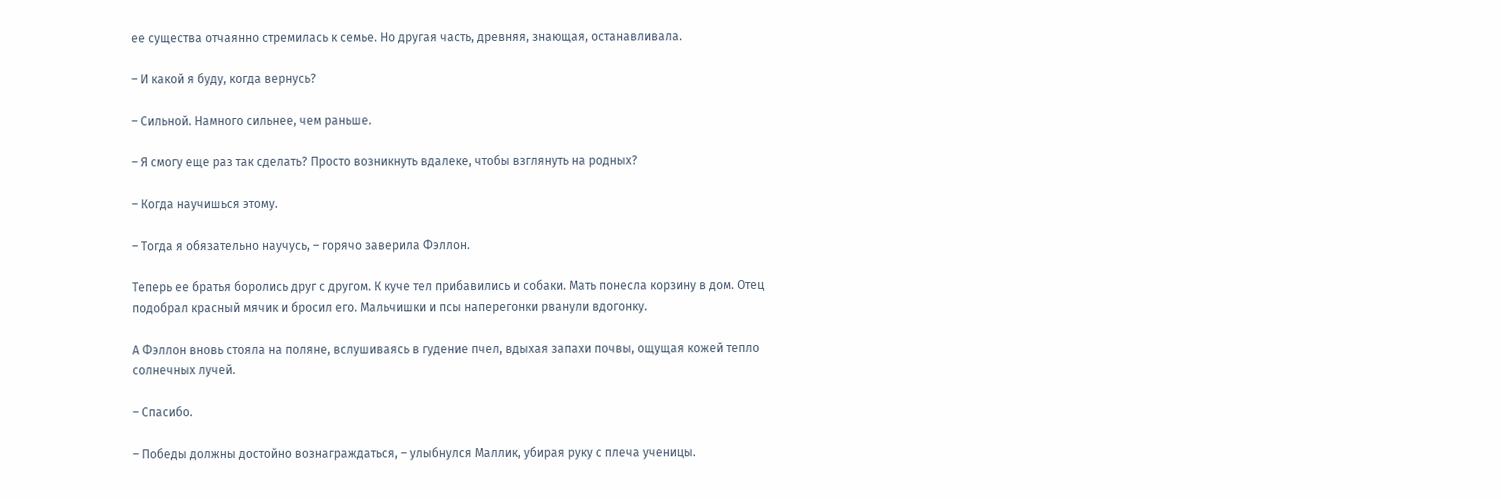ее существа отчаянно стремилась к семье. Но другая часть, древняя, знающая, останавливала.

– И какой я буду, когда вернусь?

– Сильной. Намного сильнее, чем раньше.

– Я смогу еще раз так сделать? Просто возникнуть вдалеке, чтобы взглянуть на родных?

– Когда научишься этому.

– Тогда я обязательно научусь, – горячо заверила Фэллон.

Теперь ее братья боролись друг с другом. К куче тел прибавились и собаки. Мать понесла корзину в дом. Отец подобрал красный мячик и бросил его. Мальчишки и псы наперегонки рванули вдогонку.

А Фэллон вновь стояла на поляне, вслушиваясь в гудение пчел, вдыхая запахи почвы, ощущая кожей тепло солнечных лучей.

– Спасибо.

– Победы должны достойно вознаграждаться, – улыбнулся Маллик, убирая руку с плеча ученицы.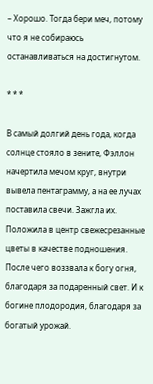– Хорошо. Тогда бери меч, потому что я не собираюсь останавливаться на достигнутом.

* * *

В самый долгий день года, когда солнце стояло в зените, Фэллон начертила мечом круг, внутри вывела пентаграмму, а на ее лучах поставила свечи. Зажгла их. Положила в центр свежесрезанные цветы в качестве подношения. После чего воззвала к богу огня, благодаря за подаренный свет. И к богине плодородия, благодаря за богатый урожай.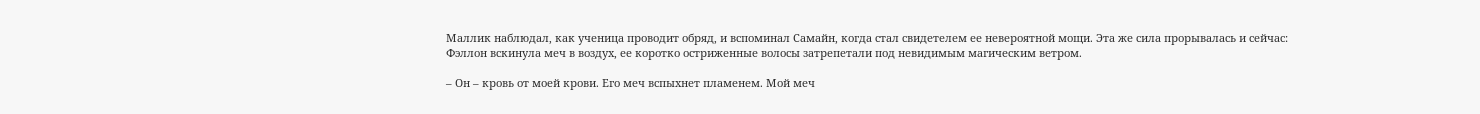Маллик наблюдал, как ученица проводит обряд, и вспоминал Самайн, когда стал свидетелем ее невероятной мощи. Эта же сила прорывалась и сейчас: Фэллон вскинула меч в воздух, ее коротко остриженные волосы затрепетали под невидимым магическим ветром.

– Он – кровь от моей крови. Его меч вспыхнет пламенем. Мой меч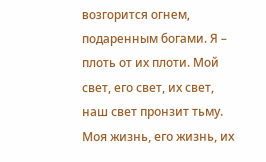возгорится огнем, подаренным богами. Я – плоть от их плоти. Мой свет, его свет, их свет, наш свет пронзит тьму. Моя жизнь, его жизнь, их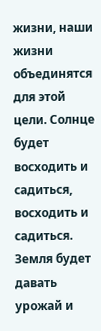жизни, наши жизни объединятся для этой цели. Солнце будет восходить и садиться, восходить и садиться. Земля будет давать урожай и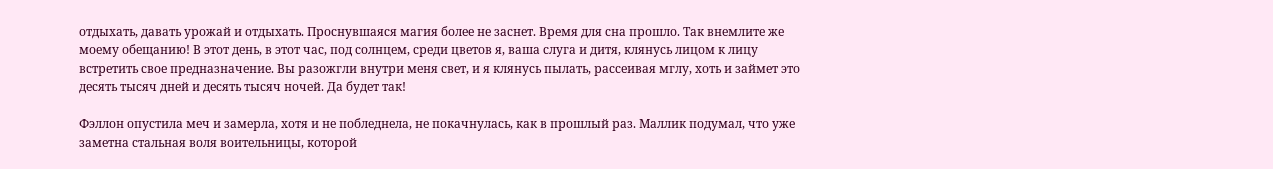отдыхать, давать урожай и отдыхать. Проснувшаяся магия более не заснет. Время для сна прошло. Так внемлите же моему обещанию! В этот день, в этот час, под солнцем, среди цветов я, ваша слуга и дитя, клянусь лицом к лицу встретить свое предназначение. Вы разожгли внутри меня свет, и я клянусь пылать, рассеивая мглу, хоть и займет это десять тысяч дней и десять тысяч ночей. Да будет так!

Фэллон опустила меч и замерла, хотя и не побледнела, не покачнулась, как в прошлый раз. Маллик подумал, что уже заметна стальная воля воительницы, которой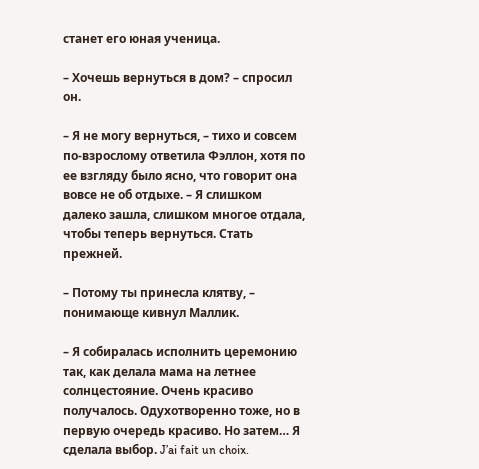станет его юная ученица.

– Хочешь вернуться в дом? – спросил он.

– Я не могу вернуться, – тихо и совсем по-взрослому ответила Фэллон, хотя по ее взгляду было ясно, что говорит она вовсе не об отдыхе. – Я слишком далеко зашла, слишком многое отдала, чтобы теперь вернуться. Стать прежней.

– Потому ты принесла клятву, – понимающе кивнул Маллик.

– Я собиралась исполнить церемонию так, как делала мама на летнее солнцестояние. Очень красиво получалось. Одухотворенно тоже, но в первую очередь красиво. Но затем… Я сделала выбор. J’ai fait un choix.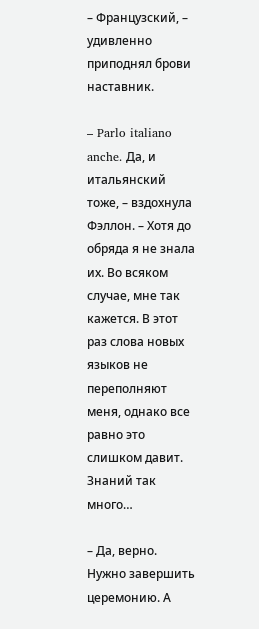– Французский, – удивленно приподнял брови наставник.

– Parlo italiano anche. Да, и итальянский тоже, – вздохнула Фэллон. – Хотя до обряда я не знала их. Во всяком случае, мне так кажется. В этот раз слова новых языков не переполняют меня, однако все равно это слишком давит. Знаний так много…

– Да, верно. Нужно завершить церемонию. А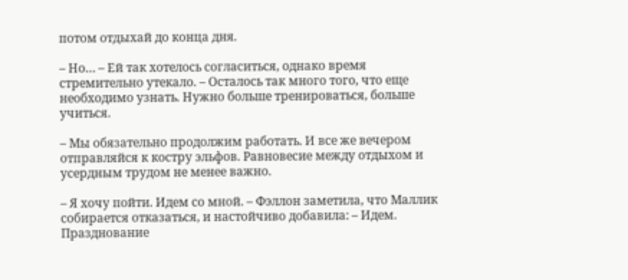потом отдыхай до конца дня.

– Но… – Ей так хотелось согласиться, однако время стремительно утекало. – Осталось так много того, что еще необходимо узнать. Нужно больше тренироваться, больше учиться.

– Мы обязательно продолжим работать. И все же вечером отправляйся к костру эльфов. Равновесие между отдыхом и усердным трудом не менее важно.

– Я хочу пойти. Идем со мной. – Фэллон заметила, что Маллик собирается отказаться, и настойчиво добавила: – Идем. Празднование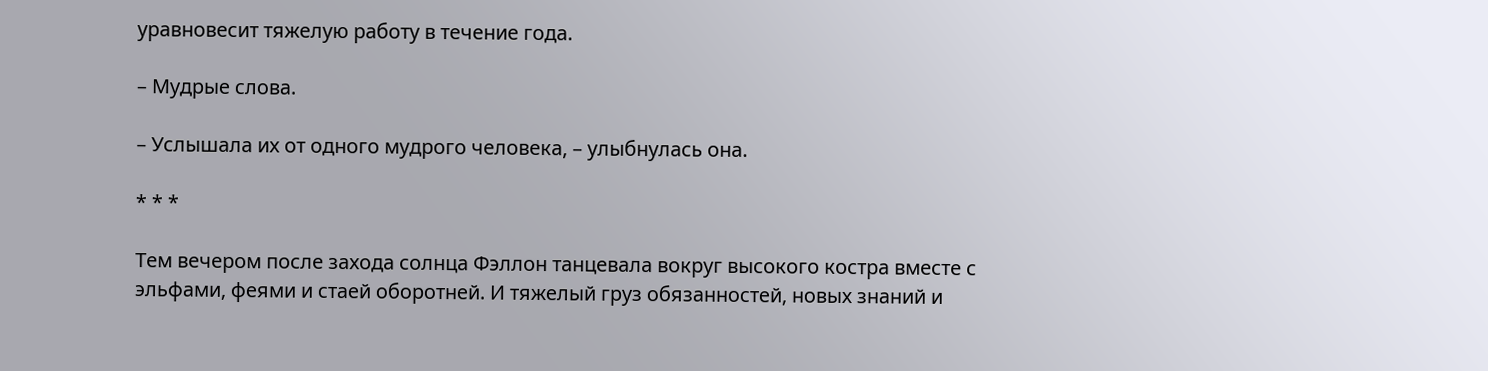уравновесит тяжелую работу в течение года.

– Мудрые слова.

– Услышала их от одного мудрого человека, – улыбнулась она.

* * *

Тем вечером после захода солнца Фэллон танцевала вокруг высокого костра вместе с эльфами, феями и стаей оборотней. И тяжелый груз обязанностей, новых знаний и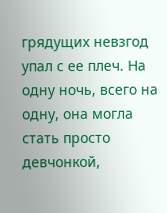грядущих невзгод упал с ее плеч. На одну ночь, всего на одну, она могла стать просто девчонкой,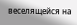веселящейся на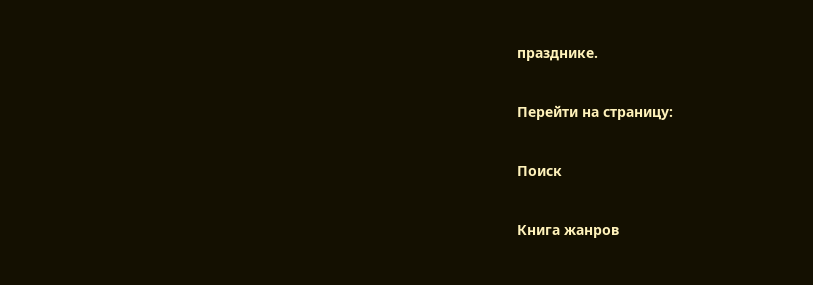празднике.

Перейти на страницу:

Поиск

Книга жанров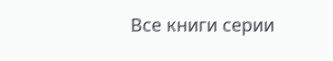Все книги серии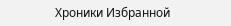Хроники Избранной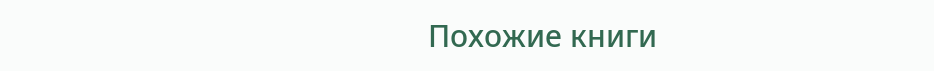Похожие книги